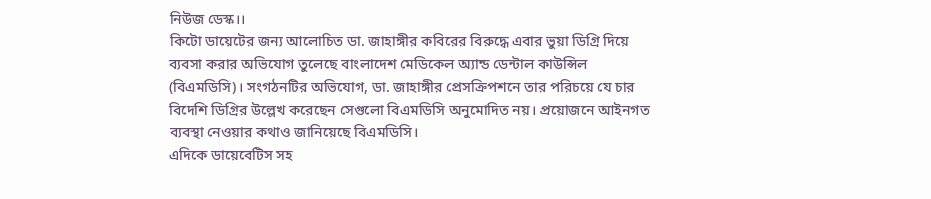নিউজ ডেস্ক।।
কিটো ডায়েটের জন্য আলোচিত ডা. জাহাঙ্গীর কবিরের বিরুদ্ধে এবার ভুয়া ডিগ্রি দিয়ে ব্যবসা করার অভিযোগ তুলেছে বাংলাদেশ মেডিকেল অ্যান্ড ডেন্টাল কাউন্সিল (বিএমডিসি)। সংগঠনটির অভিযোগ, ডা. জাহাঙ্গীর প্রেসক্রিপশনে তার পরিচয়ে যে চার বিদেশি ডিগ্রির উল্লেখ করেছেন সেগুলো বিএমডিসি অনুমোদিত নয়। প্রয়োজনে আইনগত ব্যবস্থা নেওয়ার কথাও জানিয়েছে বিএমডিসি।
এদিকে ডায়েবেটিস সহ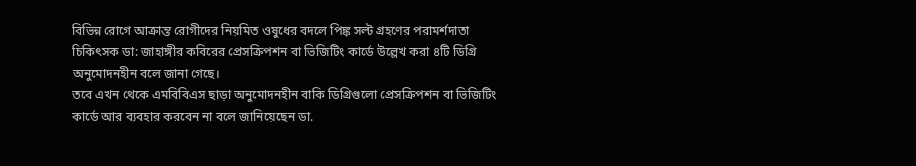বিভিন্ন রোগে আক্রান্ত রোগীদের নিয়মিত ওষুধের বদলে পিঙ্ক সল্ট গ্রহণের পরামর্শদাতা চিকিৎসক ডা: জাহাঙ্গীর কবিরের প্রেসক্রিপশন বা ভিজিটিং কার্ডে উল্লেখ করা ৪টি ডিগ্রি অনুমোদনহীন বলে জানা গেছে।
তবে এখন থেকে এমবিবিএস ছাড়া অনুমোদনহীন বাকি ডিগ্রিগুলো প্রেসক্রিপশন বা ভিজিটিং কার্ডে আর ব্যবহার করবেন না বলে জানিয়েছেন ডা.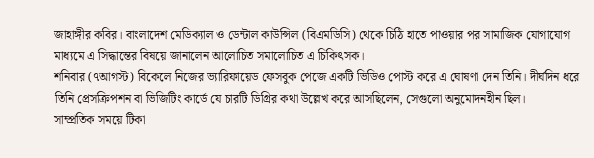জাহাঙ্গীর কবির। বাংলাদেশ মেডিক্যাল ও ডেন্টাল কাউন্সিল (বিএমডিসি) থেকে চিঠি হাতে পাওয়ার পর সামাজিক যোগাযোগ মাধ্যমে এ সিদ্ধান্তের বিষয়ে জানালেন আলোচিত সমালোচিত এ চিকিৎসক।
শনিবার (৭আগস্ট) বিকেলে নিজের ভ্যারিফায়েড ফেসবুক পেজে একটি ভিডিও পোস্ট করে এ ঘোষণা দেন তিনি। দীর্ঘদিন ধরে তিনি প্রেসক্রিপশন বা ভিজিটিং কার্ডে যে চারটি ডিগ্রির কথা উল্লেখ করে আসছিলেন, সেগুলো অনুমোদনহীন ছিল।
সাম্প্রতিক সময়ে টিকা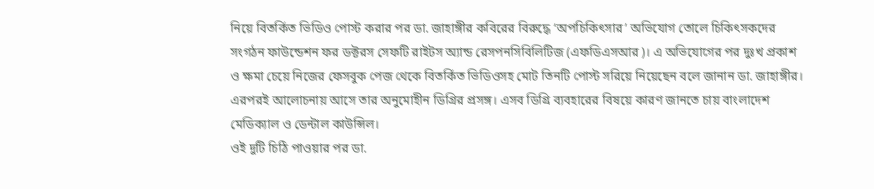নিয়ে বিতর্কিত ভিডিও পোস্ট করার পর ডা. জাহাঙ্গীর কবিরের বিরুদ্ধে ‘অপচিকিৎসার’ অভিযোগ তোলে চিকিৎসকদের সংগঠন ফাউন্ডেশন ফর ডক্টরস সেফটি রাইটস অ্যান্ড রেসপনসিবিলিটিজ (এফডিএসআর)। এ অভিযোগের পর দুঃখ প্রকাশ ও ক্ষমা চেয়ে নিজের ফেসবুক পেজ থেকে বিতর্কিত ভিডিওসহ মোট তিনটি পোস্ট সরিয়ে নিয়েছেন বলে জানান ডা. জাহাঙ্গীর।
এরপরই আলোচনায় আসে তার অনুমোহীন ডিগ্রির প্রসঙ্গ। এসব ডিগ্রি ব্যবহারের বিষয়ে কারণ জানতে চায় বাংলাদেশ মেডিক্যাল ও ডেন্টাল কাউন্সিল।
ওই দুটি চিঠি পাওয়ার পর ডা.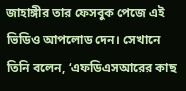জাহাঙ্গীর তার ফেসবুক পেজে এই ভিডিও আপলোড দেন। সেখানে তিনি বলেন, ‘এফডিএসআরের কাছ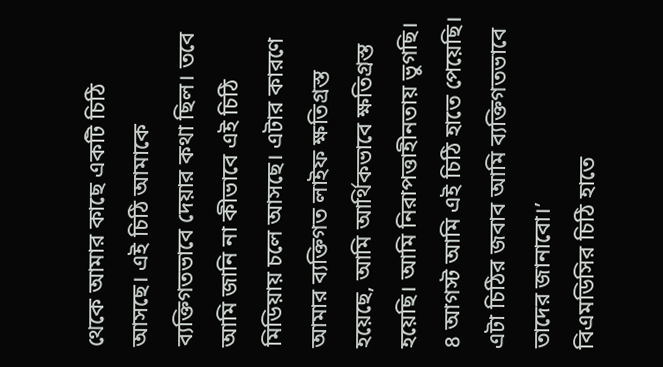থেকে আমার কাছে একটি চিঠি আসছে। এই চিঠি আমাকে ব্যক্তিগতভাবে দেয়ার কথা ছিল। তবে আমি জানি না কীভাবে এই চিঠি মিডিয়ায় চলে আসছে। এটার কারণে আমার ব্যক্তিগত লাইফ ক্ষতিগ্রস্ত হয়েছে, আমি আর্থিকভাবে ক্ষতিগ্রস্ত হয়েছি। আমি নিরাপত্তাহীনতায় ভুগছি। ৪ আগস্ট আমি এই চিঠি হাতে পেয়েছি। এটা চিঠির জবাব আমি ব্যক্তিগতভাবে তাদের জানাবো।’
বিএমডিসির চিঠি হাতে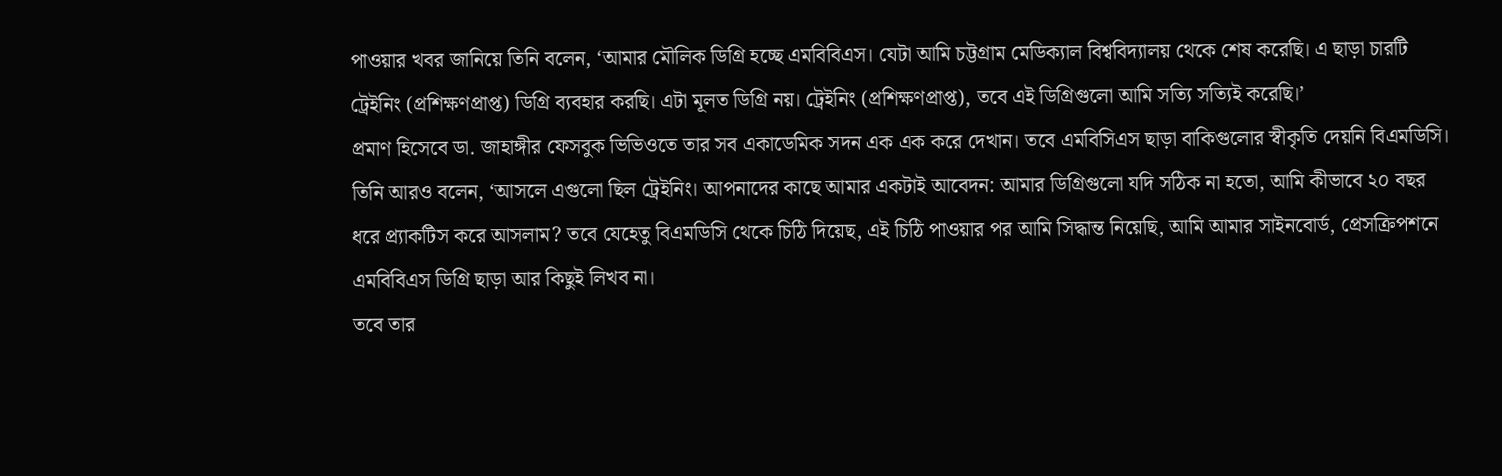পাওয়ার খবর জানিয়ে তিনি বলেন, ‘আমার মৌলিক ডিগ্রি হচ্ছে এমবিবিএস। যেটা আমি চট্টগ্রাম মেডিক্যাল বিশ্ববিদ্যালয় থেকে শেষ করেছি। এ ছাড়া চারটি ট্রেইনিং (প্রশিক্ষণপ্রাপ্ত) ডিগ্রি ব্যবহার করছি। এটা মূলত ডিগ্রি নয়। ট্রেইনিং (প্রশিক্ষণপ্রাপ্ত), তবে এই ডিগ্রিগুলো আমি সত্যি সত্যিই করেছি।’
প্রমাণ হিসেবে ডা. জাহাঙ্গীর ফেসবুক ভিভিওতে তার সব একাডেমিক সদন এক এক করে দেখান। তবে এমবিসিএস ছাড়া বাকিগুলোর স্বীকৃতি দেয়নি বিএমডিসি।
তিনি আরও বলেন, ‘আসলে এগুলো ছিল ট্রেইনিং। আপনাদের কাছে আমার একটাই আবেদন: আমার ডিগ্রিগুলো যদি সঠিক না হতো, আমি কীভাবে ২০ বছর ধরে প্র্যাকটিস করে আসলাম? তবে যেহেতু বিএমডিসি থেকে চিঠি দিয়েছ, এই চিঠি পাওয়ার পর আমি সিদ্ধান্ত নিয়েছি, আমি আমার সাইনবোর্ড, প্রেসক্রিপশনে এমবিবিএস ডিগ্রি ছাড়া আর কিছুই লিখব না।
তবে তার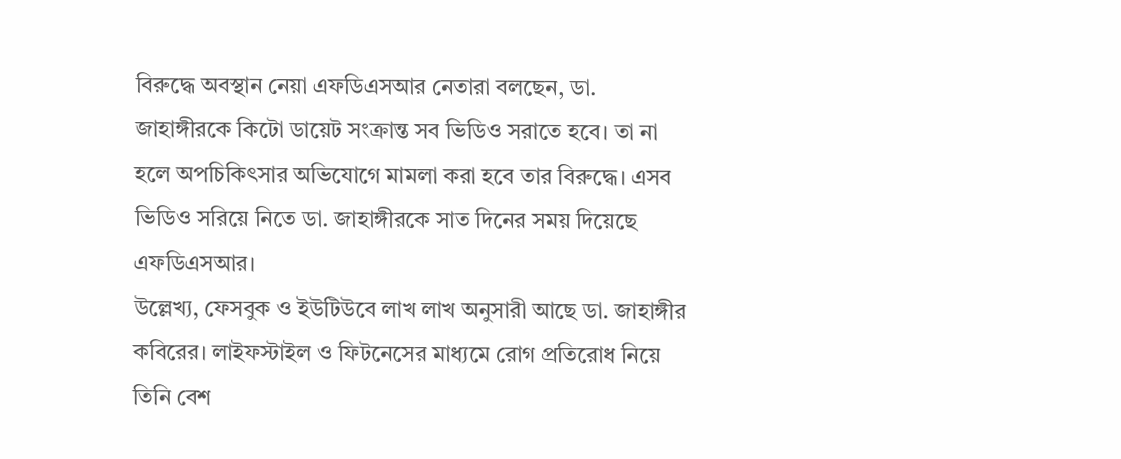বিরুদ্ধে অবস্থান নেয়া এফডিএসআর নেতারা বলছেন, ডা. জাহাঙ্গীরকে কিটো ডায়েট সংক্রান্ত সব ভিডিও সরাতে হবে। তা না হলে অপচিকিৎসার অভিযোগে মামলা করা হবে তার বিরুদ্ধে। এসব ভিডিও সরিয়ে নিতে ডা. জাহাঙ্গীরকে সাত দিনের সময় দিয়েছে এফডিএসআর।
উল্লেখ্য, ফেসবুক ও ইউটিউবে লাখ লাখ অনুসারী আছে ডা. জাহাঙ্গীর কবিরের। লাইফস্টাইল ও ফিটনেসের মাধ্যমে রোগ প্রতিরোধ নিয়ে তিনি বেশ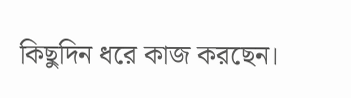কিছুদিন ধরে কাজ করছেন।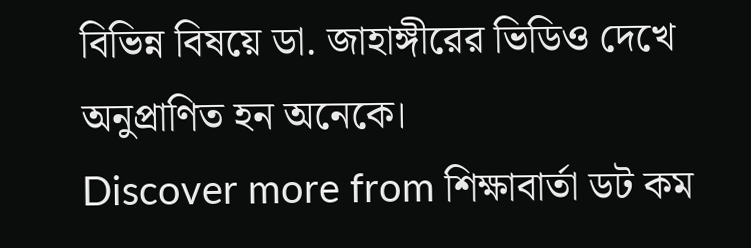বিভিন্ন বিষয়ে ডা. জাহাঙ্গীরের ভিডিও দেখে অনুপ্রাণিত হন অনেকে।
Discover more from শিক্ষাবার্তা ডট কম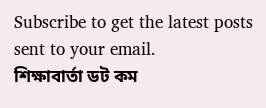Subscribe to get the latest posts sent to your email.
শিক্ষাবার্তা ডট কম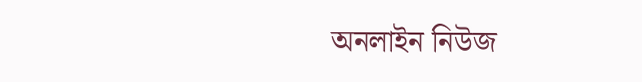অনলাইন নিউজ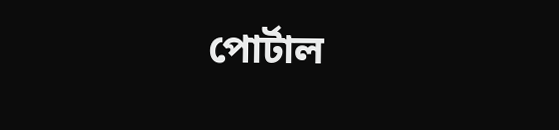পোর্টাল